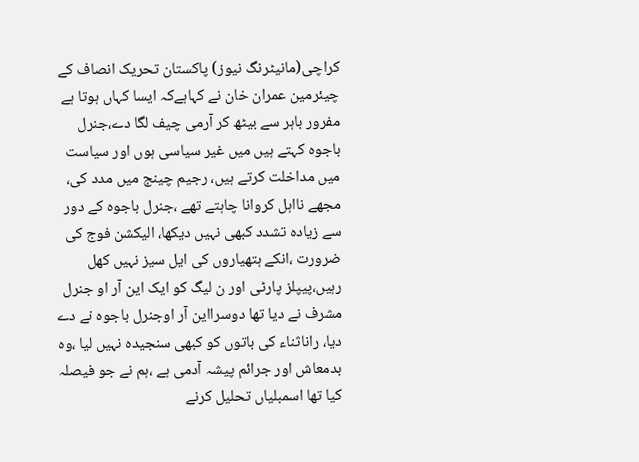کراچی(مانیٹرنگ نیوز) پاکستان تحریک انصاف کے چیئرمین عمران خان نے کہاہےکہ ایسا کہاں ہوتا ہے مفرور باہر سے بیٹھ کر آرمی چیف لگا دے،جنرل باجوہ کہتے ہیں میں غیر سیاسی ہوں اور سیاست میں مداخلت کرتے ہیں، رجیم چینج میں مدد کی، مجھے نااہل کروانا چاہتے تھے ،جنرل باجوہ کے دور سے زیادہ تشدد کبھی نہیں دیکھا، الیکشن فوج کی ضرورت ،انکے ہتھیاروں کی ایل سیز نہیں کھل رہیں،پیپلز پارٹی اور ن لیگ کو ایک این آر او جنرل مشرف نے دیا تھا دوسرااین آر اوجنرل باجوہ نے دے دیا، راناثناء کی باتوں کو کبھی سنجیدہ نہیں لیا ،وہ بدمعاش اور جرائم پیشہ آدمی ہے ،ہم نے جو فیصلہ کیا تھا اسمبلیاں تحلیل کرنے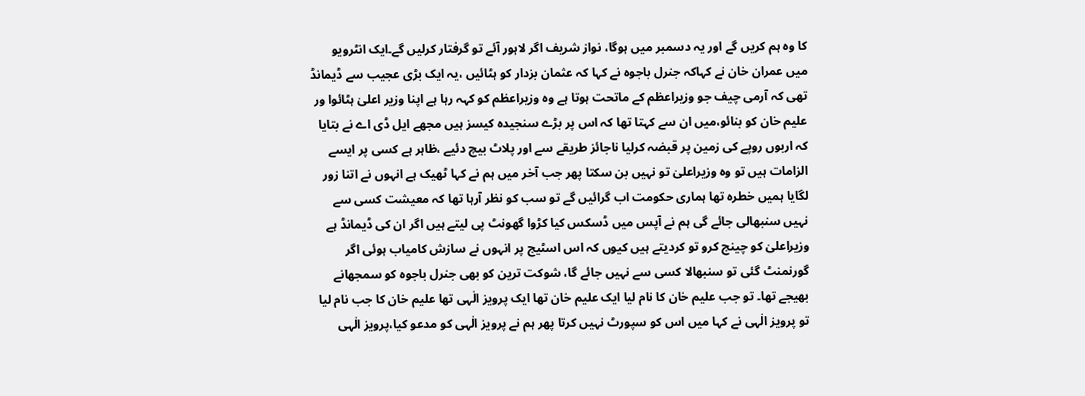کا وہ ہم کریں گے اور یہ دسمبر میں ہوگا، نواز شریف اگر لاہور آئے تو گرفتار کرلیں گے۔ایک انٹرویو میں عمران خان نے کہاکہ جنرل باجوہ نے کہا کہ عثمان بزدار کو ہٹائیں ،یہ ایک بڑی عجیب سے ڈیمانڈ تھی کہ آرمی چیف جو وزیراعظم کے ماتحت ہوتا ہے وہ وزیراعظم کو کہہ رہا ہے اپنا وزیر اعلیٰ ہٹائوا ور علیم خان کو بنائو،میں ان سے کہتا تھا کہ اس پر بڑے سنجیدہ کیسز ہیں مجھے ایل ڈی اے نے بتایا کہ اربوں روپے کی زمین پر قبضہ کرلیا ناجائز طریقے سے اور پلاٹ بیچ دئیے ،ظاہر ہے کسی پر ایسے الزامات ہیں تو وہ وزیراعلیٰ تو نہیں بن سکتا پھر جب آخر میں ہم نے کہا ٹھیک ہے انہوں نے اتنا زور لگایا ہمیں خطرہ تھا ہماری حکومت اب گرائیں گے تو سب کو نظر آرہا تھا کہ معیشت کسی سے نہیں سنبھالی جائے گی ہم نے آپس میں ڈسکس کیا کڑوا گھونٹ پی لیتے ہیں اگر ان کی ڈیمانڈ ہے وزیراعلیٰ کو چینج کرو تو کردیتے ہیں کیوں کہ اس اسٹیج پر انہوں نے سازش کامیاب ہوئی اگر گورنمنٹ گئی تو سنبھالا کسی سے نہیں جائے گا، شوکت ترین کو بھی جنرل باجوہ کو سمجھانے بھیجے تھا۔ تو جب علیم خان کا نام لیا ایک علیم خان تھا ایک پرویز الٰہی تھا علیم خان کا جب نام لیا تو پرویز الٰہی نے کہا میں اس کو سپورٹ نہیں کرتا پھر ہم نے پرویز الٰہی کو مدعو کیا،پرویز الٰہی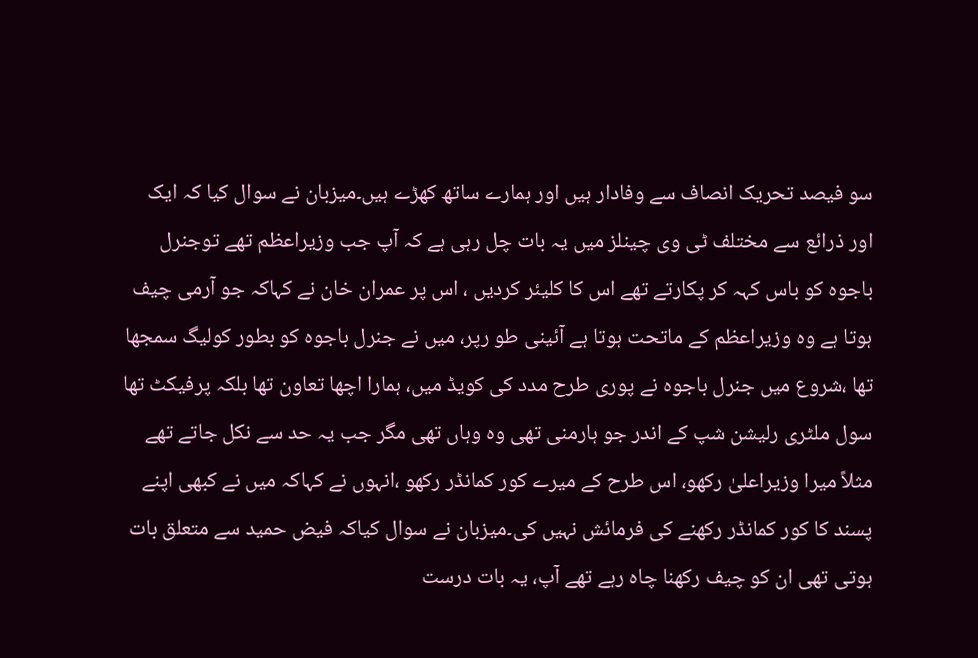سو فیصد تحریک انصاف سے وفادار ہیں اور ہمارے ساتھ کھڑے ہیں۔میزبان نے سوال کیا کہ ایک اور ذرائع سے مختلف ٹی وی چینلز میں یہ بات چل رہی ہے کہ آپ جب وزیراعظم تھے توجنرل باجوہ کو باس کہہ کر پکارتے تھے اس کا کلیئر کردیں ، اس پر عمران خان نے کہاکہ جو آرمی چیف ہوتا ہے وہ وزیراعظم کے ماتحت ہوتا ہے آئینی طو رپر، میں نے جنرل باجوہ کو بطور کولیگ سمجھا تھا ،شروع میں جنرل باجوہ نے پوری طرح مدد کی کویڈ میں، ہمارا اچھا تعاون تھا بلکہ پرفیکٹ تھا سول ملٹری رلیشن شپ کے اندر جو ہارمنی تھی وہ وہاں تھی مگر جب یہ حد سے نکل جاتے تھے مثلاً میرا وزیراعلیٰ رکھو، اس طرح کے میرے کور کمانڈر رکھو ،انہوں نے کہاکہ میں نے کبھی اپنے پسند کا کور کمانڈر رکھنے کی فرمائش نہیں کی۔میزبان نے سوال کیاکہ فیض حمید سے متعلق بات ہوتی تھی ان کو چیف رکھنا چاہ رہے تھے آپ، یہ بات درست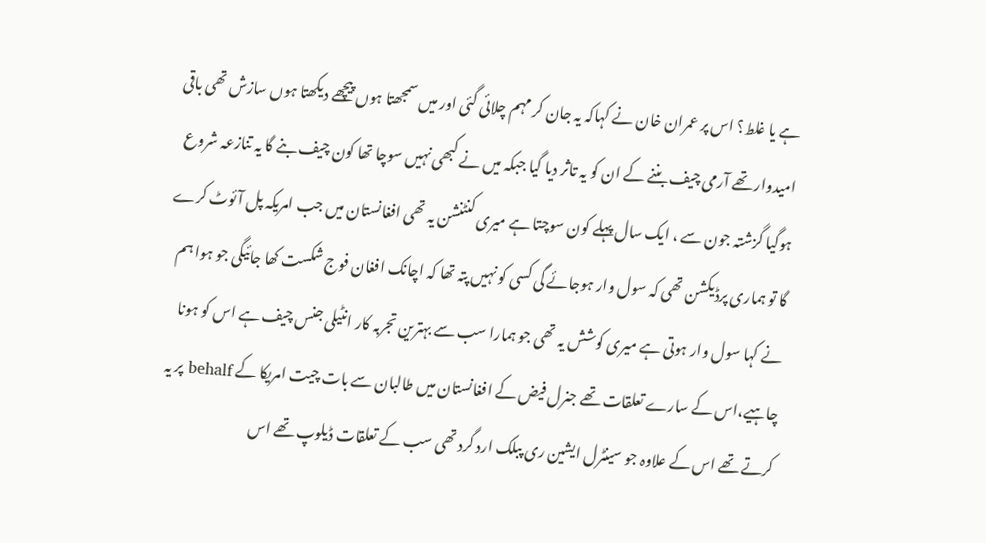ہے یا غلط؟ اس پر عمران خان نے کہاکہ یہ جان کر مہم چلائی گئی اور میں سمجھتا ہوں پیچھے دیکھتا ہوں سازش تھی باقی امیدوار تھے آرمی چیف بننے کے ان کو یہ تاثر دیا گیا جبکہ میں نے کبھی نہیں سوچا تھا کون چیف بنے گا یہ تنازعہ شروع ہوگیا گزشتہ جون سے ، ایک سال پہلے کون سوچتا ہے میری کنٹنشن یہ تھی افغانستان میں جب امریکہ پل آئوٹ کرے گا تو ہماری پرڈیکشن تھی کہ سول وار ہوجائے گی کسی کو نہیں پتہ تھا کہ اچانک افغان فوج شکست کھا جائیگی جو ہوا ہم نے کہا سول وار ہوتی ہے میری کوشش یہ تھی جو ہمارا سب سے بہترین تجربہ کار انٹیلی جنس چیف ہے اس کو ہونا چاہیے،اس کے سارے تعلقات تھے جنرل فیض کے افغانستان میں طالبان سے بات چیت امریکا کے behalf پر یہ کرتے تھے اس کے علاوہ جو سینٹرل ایشین ری پبلک ارد گرد تھی سب کے تعلقات ڈیلوپ تھے اس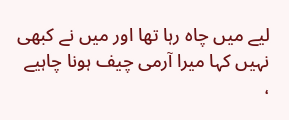لیے میں چاہ رہا تھا اور میں نے کبھی نہیں کہا میرا آرمی چیف ہونا چاہیے ،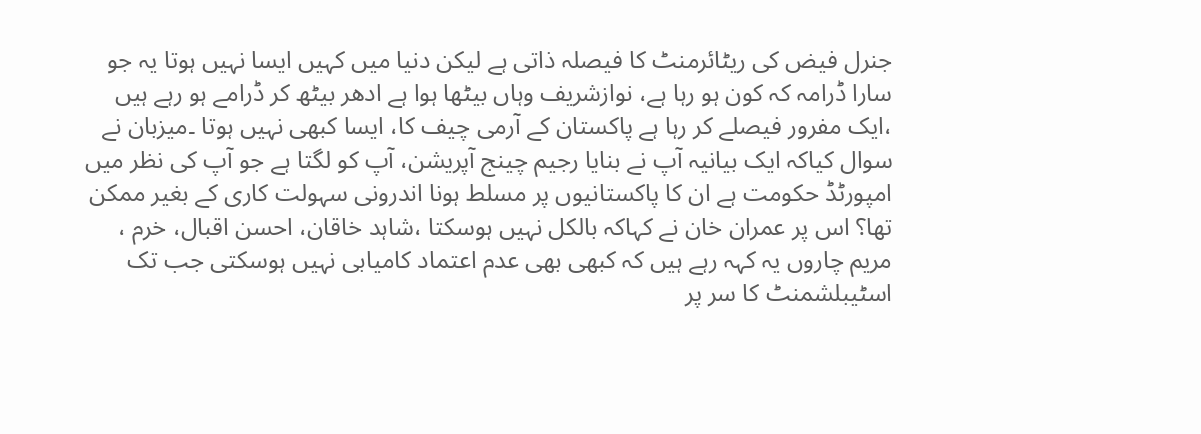جنرل فیض کی ریٹائرمنٹ کا فیصلہ ذاتی ہے لیکن دنیا میں کہیں ایسا نہیں ہوتا یہ جو سارا ڈرامہ کہ کون ہو رہا ہے، نوازشریف وہاں بیٹھا ہوا ہے ادھر بیٹھ کر ڈرامے ہو رہے ہیں ،ایک مفرور فیصلے کر رہا ہے پاکستان کے آرمی چیف کا، ایسا کبھی نہیں ہوتا ۔میزبان نے سوال کیاکہ ایک بیانیہ آپ نے بنایا رجیم چینج آپریشن، آپ کو لگتا ہے جو آپ کی نظر میں امپورٹڈ حکومت ہے ان کا پاکستانیوں پر مسلط ہونا اندرونی سہولت کاری کے بغیر ممکن تھا؟ اس پر عمران خان نے کہاکہ بالکل نہیں ہوسکتا ،شاہد خاقان، احسن اقبال، خرم ، مریم چاروں یہ کہہ رہے ہیں کہ کبھی بھی عدم اعتماد کامیابی نہیں ہوسکتی جب تک اسٹیبلشمنٹ کا سر پر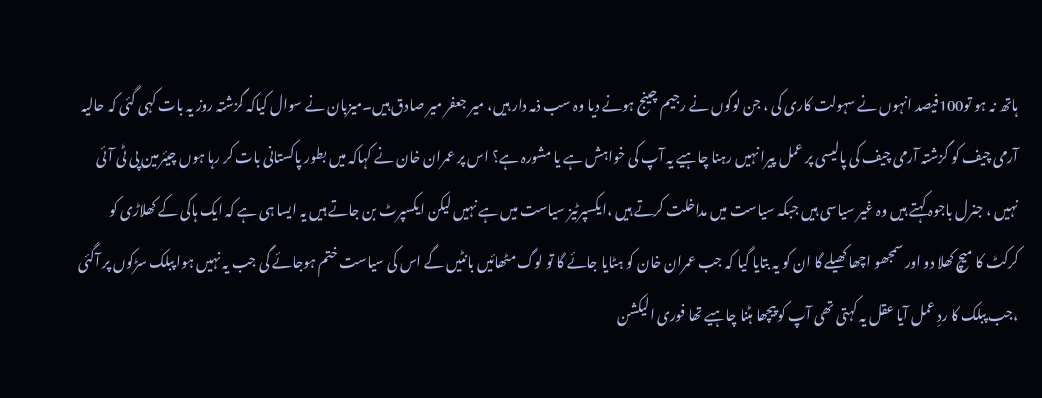ہاتھ نہ ہو تو100فیصد انہوں نے سہولت کاری کی ، جن لوگوں نے رجیم چینج ہونے دیا وہ سب ذمہ دار ہیں، میر جعفر میر صادق ہیں۔میزبان نے سوال کیاکہ گزشتہ روز یہ بات کہی گئی کہ حالیہ آرمی چیف کو گزشتہ آرمی چیف کی پالیسی پر عمل پیرا نہیں رہنا چاہیے یہ آپ کی خواہش ہے یا مشورہ ہے؟ اس پر عمران خان نے کہاکہ میں بطور پاکستانی بات کر رہا ہوں چیئرمین پی ٹی آئی نہیں ، جنرل باجوہ کہتے ہیں وہ غیر سیاسی ہیں جبکہ سیاست میں مداخلت کرتے ہیں ،ایکسپرٹیز سیاست میں ہے نہیں لیکن ایکسپرٹ بن جاتے ہیں یہ ایسا ہی ہے کہ ایک ہاکی کے کھلاڑی کو کرکٹ کا میچ کھلا دو اور سمجھو اچھا کھیلے گا ان کو یہ بتایا گیا کہ جب عمران خان کو ہٹایا جائے گا تو لوگ مٹھائیں بانٹیں گے اس کی سیاست ختم ہوجائے گی جب یہ نہیں ہوا پبلک سڑکوں پر آگئی ،جب پبلک کا ردِ عمل آیا عقل یہ کہتی تھی آپ کو پیچھا ہٹنا چاہیے تھا فوری الیکشن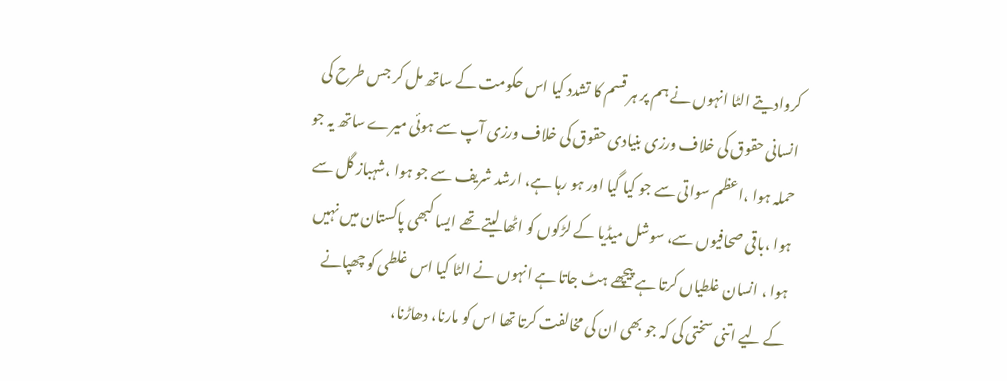کروادیتے الٹا انہوں نے ہم پر ہر قسم کا تشدد کیا اس حکومت کے ساتھ مل کر جس طرح کی انسانی حقوق کی خلاف ورزی بنیادی حقوق کی خلاف ورزی آپ سے ہوئی میرے ساتھ یہ جو حملہ ہوا ،اعظم سواتی سے جو کیا گیا اور ہو رہا ہے، ارشد شریف سے جو ہوا ،شہباز گل سے ہوا ،باقی صحافیوں سے، سوشل میڈیا کے لڑکوں کو اٹھا لیتے تھے ایسا کبھی پاکستان میں نہیں ہوا ، انسان غلطیاں کرتا ہے پیچھے ہٹ جاتا ہے انہوں نے الٹا کیا اس غلطی کو چھپانے کے لیے اتنی سختی کی کہ جو بھی ان کی مخالفت کرتا تھا اس کو مارنا، دھاڑنا،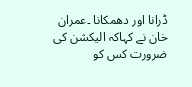ڈرانا اور دھمکانا ۔عمران خان نے کہاکہ الیکشن کی ضرورت کس کو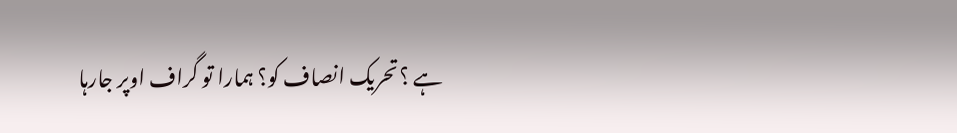ہے ؟تحریک انصاف کو؟ ہمارا تو گراف اوپر جارہا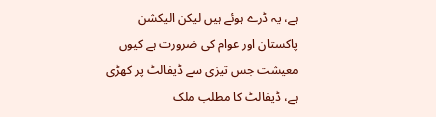ہے، یہ ڈرے ہوئے ہیں لیکن الیکشن پاکستان اور عوام کی ضرورت ہے کیوں معیشت جس تیزی سے ڈیفالٹ پر کھڑی ہے، ڈیفالٹ کا مطلب ملک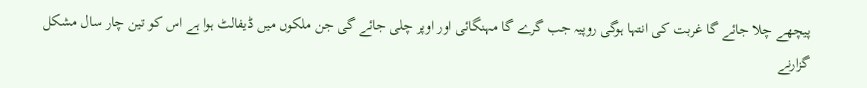پیچھے چلا جائے گا غربت کی انتہا ہوگی روپیہ جب گرے گا مہنگائی اور اوپر چلی جائے گی جن ملکوں میں ڈیفالٹ ہوا ہے اس کو تین چار سال مشکل گزارنے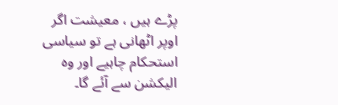پڑے ہیں ، معیشت اگر اوپر اٹھانی ہے تو سیاسی استحکام چاہیے اور وہ الیکشن سے آئے گا۔